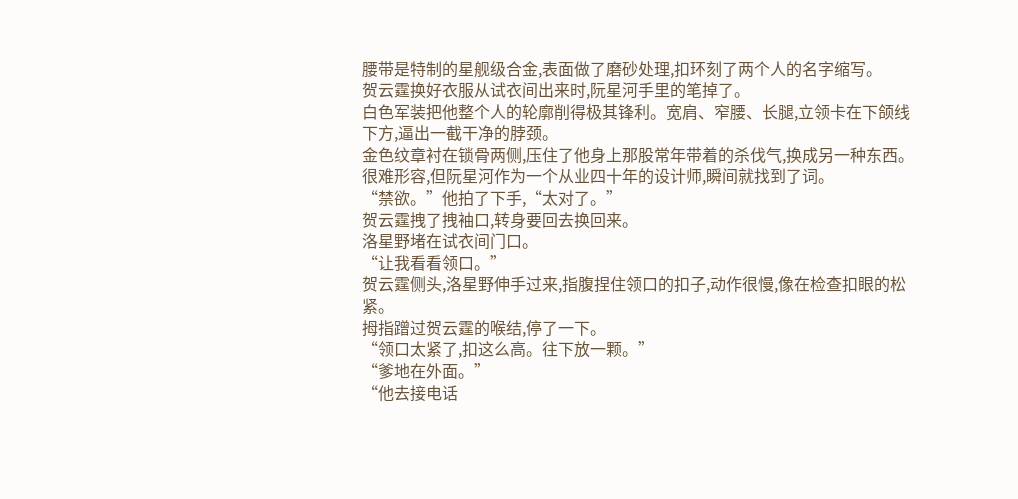腰带是特制的星舰级合金,表面做了磨砂处理,扣环刻了两个人的名字缩写。
贺云霆换好衣服从试衣间出来时,阮星河手里的笔掉了。
白色军装把他整个人的轮廓削得极其锋利。宽肩、窄腰、长腿,立领卡在下颌线下方,逼出一截干净的脖颈。
金色纹章衬在锁骨两侧,压住了他身上那股常年带着的杀伐气,换成另一种东西。
很难形容,但阮星河作为一个从业四十年的设计师,瞬间就找到了词。
“禁欲。”他拍了下手,“太对了。”
贺云霆拽了拽袖口,转身要回去换回来。
洛星野堵在试衣间门口。
“让我看看领口。”
贺云霆侧头,洛星野伸手过来,指腹捏住领口的扣子,动作很慢,像在检查扣眼的松紧。
拇指蹭过贺云霆的喉结,停了一下。
“领口太紧了,扣这么高。往下放一颗。”
“爹地在外面。”
“他去接电话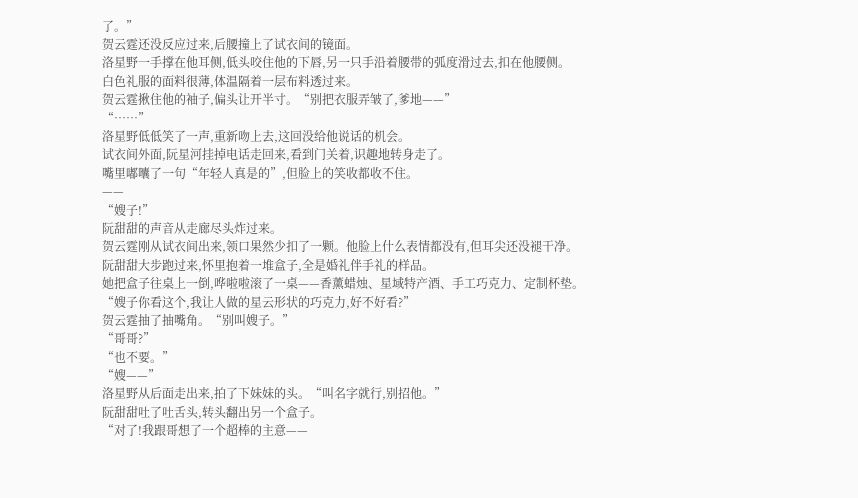了。”
贺云霆还没反应过来,后腰撞上了试衣间的镜面。
洛星野一手撑在他耳侧,低头咬住他的下唇,另一只手沿着腰带的弧度滑过去,扣在他腰侧。
白色礼服的面料很薄,体温隔着一层布料透过来。
贺云霆揪住他的袖子,偏头让开半寸。“别把衣服弄皱了,爹地——”
“……”
洛星野低低笑了一声,重新吻上去,这回没给他说话的机会。
试衣间外面,阮星河挂掉电话走回来,看到门关着,识趣地转身走了。
嘴里嘟囔了一句“年轻人真是的”,但脸上的笑收都收不住。
——
“嫂子!”
阮甜甜的声音从走廊尽头炸过来。
贺云霆刚从试衣间出来,领口果然少扣了一颗。他脸上什么表情都没有,但耳尖还没褪干净。
阮甜甜大步跑过来,怀里抱着一堆盒子,全是婚礼伴手礼的样品。
她把盒子往桌上一倒,哗啦啦滚了一桌——香薰蜡烛、星域特产酒、手工巧克力、定制杯垫。
“嫂子你看这个,我让人做的星云形状的巧克力,好不好看?”
贺云霆抽了抽嘴角。“别叫嫂子。”
“哥哥?”
“也不要。”
“嫂——”
洛星野从后面走出来,拍了下妹妹的头。“叫名字就行,别招他。”
阮甜甜吐了吐舌头,转头翻出另一个盒子。
“对了!我跟哥想了一个超棒的主意——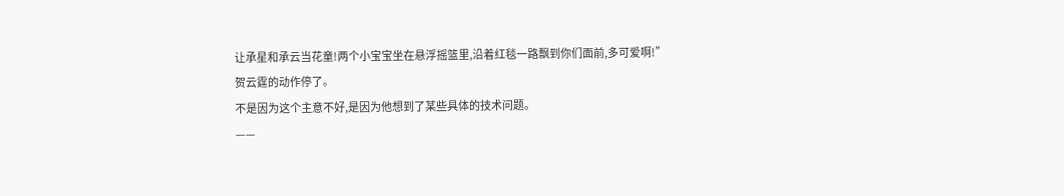让承星和承云当花童!两个小宝宝坐在悬浮摇篮里,沿着红毯一路飘到你们面前,多可爱啊!”
贺云霆的动作停了。
不是因为这个主意不好,是因为他想到了某些具体的技术问题。
——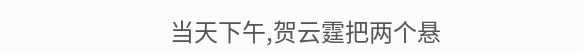当天下午,贺云霆把两个悬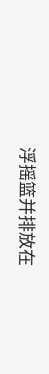浮摇篮并排放在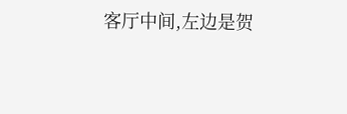客厅中间,左边是贺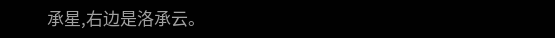承星,右边是洛承云。